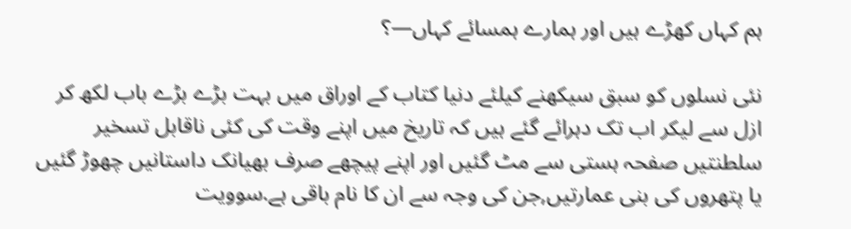ہم کہاں کھڑے ہیں اور ہمارے ہمسائے کہاں—؟

نئی نسلوں کو سبق سیکھنے کیلئے دنیا کتاب کے اوراق میں بہت بڑے بڑے باب لکھ کر ازل سے لیکر اب تک دہرائے گئے ہیں کہ تاریخ میں اپنے وقت کی کئی ناقابل تسخیر سلطنتیں صفحہ ہستی سے مٹ گئیں اور اپنے پیچھے صرف بھیانک داستانیں چھوڑ گئیں یا پتھروں کی بنی عمارتیں,جن کی وجہ سے ان کا نام باقی ہے.سوویت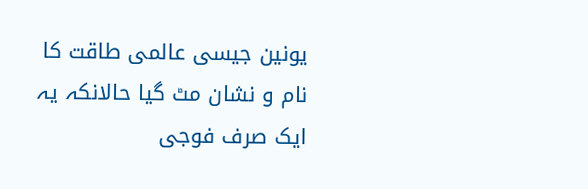یونین جیسی عالمی طاقت کا نام و نشان مٹ گیا حالانکہ یہ ایک صرف فوجی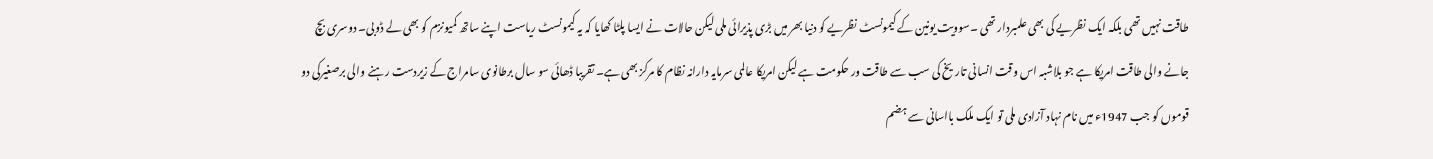طاقت نہیں تھی بلکہ ایک نظریے کی بھی علمبردار تھی ۔سوویت یونین کے کیمونسٹ نظریے کو دنیا بھر میں بڑی پذیرائی ملی لیکن حالات نے ایسا پلٹا کھایا کہ یہ کیمونسٹ ریاست اپنے ساتھ کمیونزم کو بھی لے ڈوبی۔ دوسری بچ جانے والی طاقت امریکا ہے جو بلاشبہ اس وقت انسانی تاریخ کی سب سے طاقت ور حکومت ہے لیکن امریکا عالمی سرمایہ دارانہ نظام کا مرکز بھی ہے۔ تقریبا ڈھائی سو سال برطانوی سامراج کے زیردست رہنے والی برصغیرکی دو قوموں کو جب 1947ء میں نام نہاد آزادی ملی تو ایک ملک بااسانی سے ہضم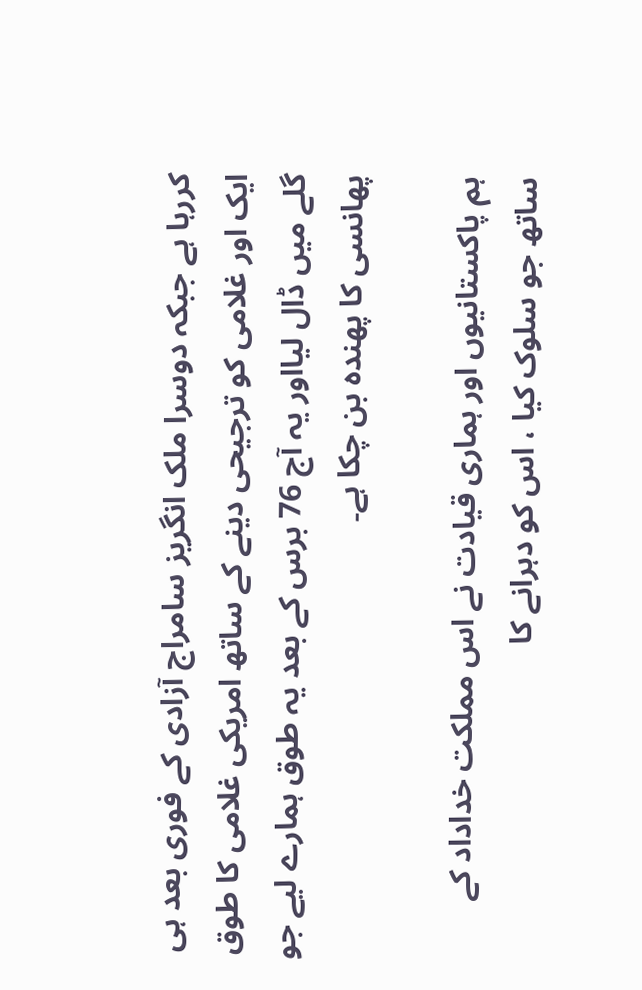کررہا ہے جبکہ دوسرا ملک انگریز سامراج آزادی کے فوری بعد ہی ایک اور غلامی کو ترجیحی دینے کے ساتھ امریکی غلامی کا طوق گلے میں ڈال لیااور یہ آج 76 برس کے بعد یہ طوق ہمارے لیے جو پھانسی کا پھندہ بن چکا ہے۔

ہم پاکستانیوں اور ہماری قیادت نے اس مملکت خداداد کے ساتھ جو سلوک کیا ، اس کو دہرانے کا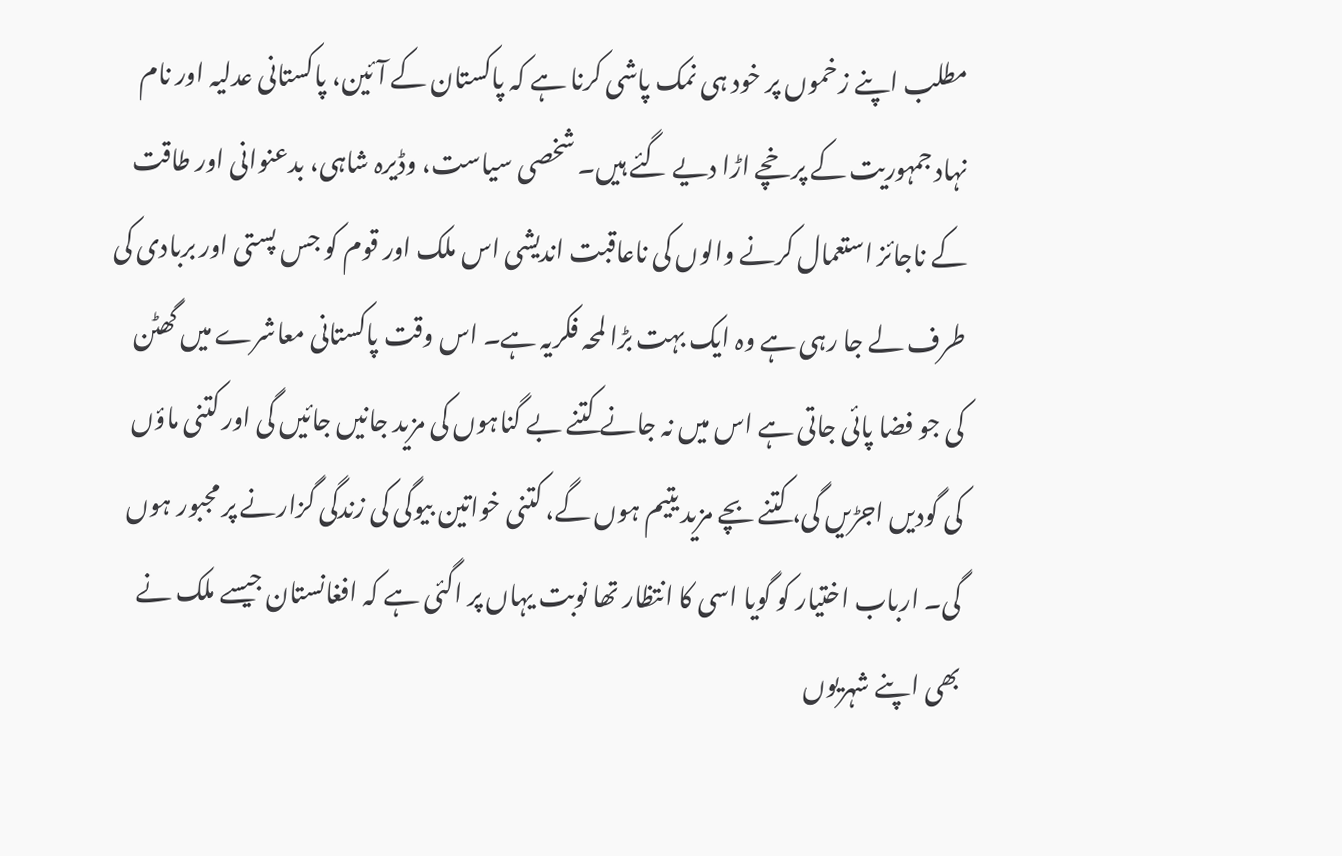مطلب اپنے زخموں پر خود ہی نمک پاشی کرنا ہے کہ پاکستان کے آئین، پاکستانی عدلیہ اور نام نہاد جمہوریت کے پرخچے اڑا دیے گئے ہیں۔ شخصی سیاست، وڈیرہ شاہی، بدعنوانی اور طاقت کے ناجائز استعمال کرنے والوں کی ناعاقبت اندیشی اس ملک اور قوم کو جس پستی اور بربادی کی طرف لے جا رہی ہے وہ ایک بہت بڑا لمحہ فکریہ ہے۔ اس وقت پاکستانی معاشرے میں گھٹن کی جو فضا پائی جاتی ہے اس میں نہ جانے کتنے بے گناہوں کی مزید جانیں جائیں گی اور کتنی ماؤں کی گودیں اجڑیں گی، کتنے بچے مزید یتیم ہوں گے، کتنی خواتین بیوگی کی زندگی گزارنے پر مجبور ہوں گی۔ ارباب اختیار کو گویا اسی کا انتظار تھا نوبت یہاں پر اگئی ہے کہ افغانستان جیسے ملک نے بھی اپنے شہریوں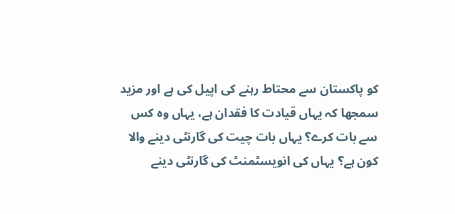کو پاکستان سے محتاط رہنے کی اپیل کی ہے اور مزید سمجھا کہ یہاں قیادت کا فقدان ہے، یہاں وہ کس سے بات کرے؟ یہاں بات چیت کی گارنٹی دینے والا کون ہے؟ یہاں کی انویسٹمنٹ کی گارنٹی دینے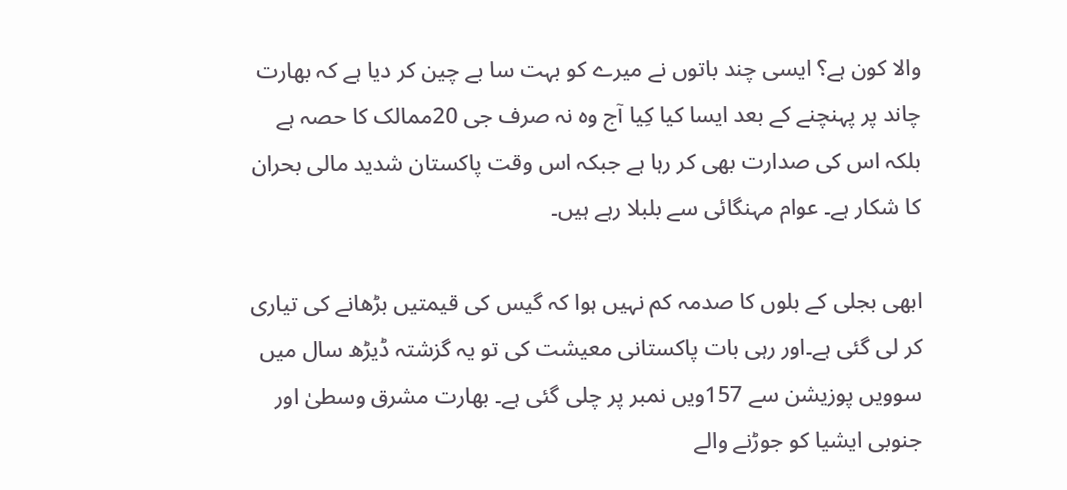والا کون ہے؟ ایسی چند باتوں نے میرے کو بہت سا بے چین کر دیا ہے کہ بھارت چاند پر پہنچنے کے بعد ایسا کیا کِیا آج وہ نہ صرف جی 20ممالک کا حصہ ہے بلکہ اس کی صدارت بھی کر رہا ہے جبکہ اس وقت پاکستان شدید مالی بحران کا شکار ہے۔ عوام مہنگائی سے بلبلا رہے ہیں۔

ابھی بجلی کے بلوں کا صدمہ کم نہیں ہوا کہ گیس کی قیمتیں بڑھانے کی تیاری کر لی گئی ہے۔اور رہی بات پاکستانی معیشت کی تو یہ گزشتہ ڈیڑھ سال میں سوویں پوزیشن سے 157ویں نمبر پر چلی گئی ہے۔ بھارت مشرق وسطیٰ اور جنوبی ایشیا کو جوڑنے والے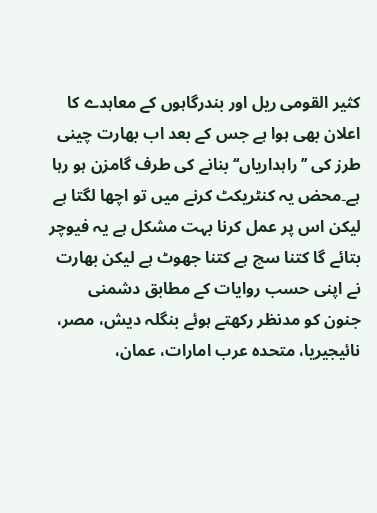کثیر القومی ریل اور بندرگاہوں کے معاہدے کا اعلان بھی ہوا ہے جس کے بعد اب بھارت چینی طرز کی ’’راہداریاں‘‘ بنانے کی طرف گامزن ہو رہا ہے۔محض یہ کنٹریکٹ کرنے میں تو اچھا لگتا ہے لیکن اس پر عمل کرنا بہت مشکل ہے یہ فیوچر بتائے گا کتنا سچ ہے کتنا جھوٹ ہے لیکن بھارت نے اپنی حسب روایات کے مطابق دشمنی جنون کو مدنظر رکھتے ہوئے بنگلہ دیش، مصر، نائیجیریا، متحدہ عرب امارات، عمان،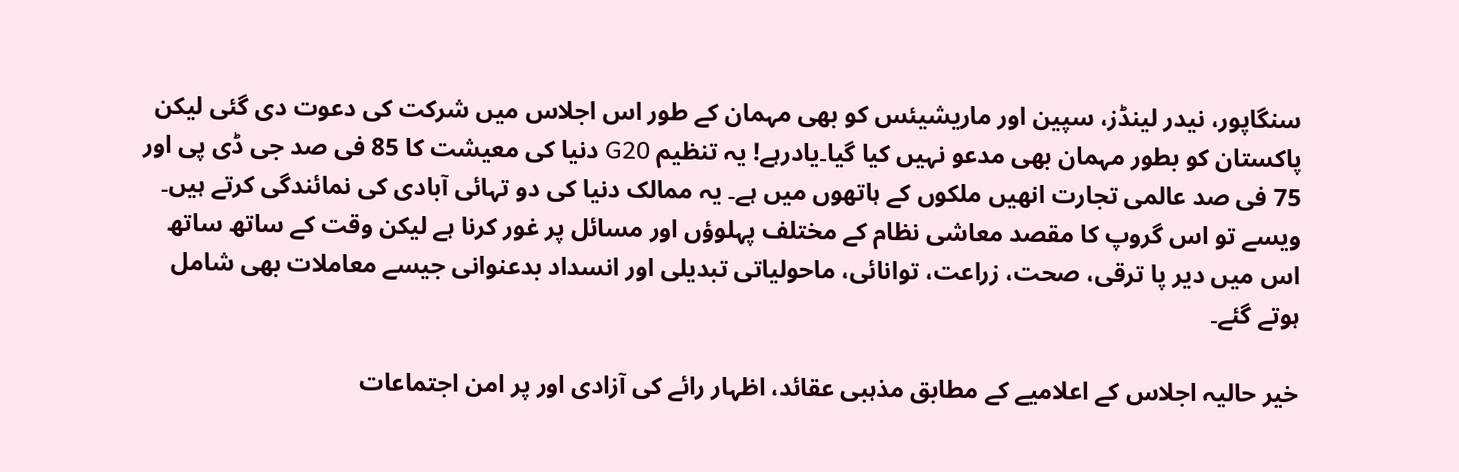سنگاپور، نیدر لینڈز، سپین اور ماریشیئس کو بھی مہمان کے طور اس اجلاس میں شرکت کی دعوت دی گئی لیکن پاکستان کو بطور مہمان بھی مدعو نہیں کیا گیا۔یادرہے! یہ تنظیم G20 دنیا کی معیشت کا 85 فی صد جی ڈی پی اور 75 فی صد عالمی تجارت انھیں ملکوں کے ہاتھوں میں ہے۔ یہ ممالک دنیا کی دو تہائی آبادی کی نمائندگی کرتے ہیں۔ ویسے تو اس گروپ کا مقصد معاشی نظام کے مختلف پہلوؤں اور مسائل پر غور کرنا ہے لیکن وقت کے ساتھ ساتھ اس میں دیر پا ترقی، صحت، زراعت، توانائی، ماحولیاتی تبدیلی اور انسداد بدعنوانی جیسے معاملات بھی شامل ہوتے گئے۔

خیر حالیہ اجلاس کے اعلامیے کے مطابق مذہبی عقائد، اظہار رائے کی آزادی اور پر امن اجتماعات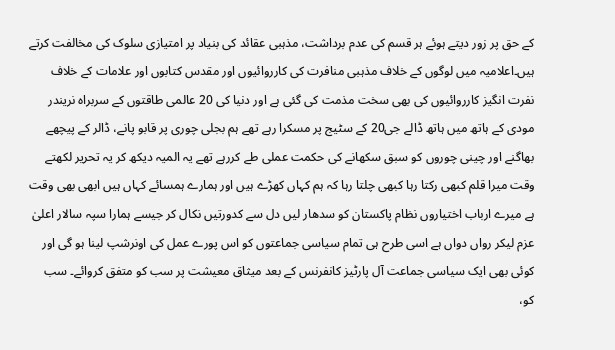کے حق پر زور دیتے ہوئے ہر قسم کی عدم برداشت، مذہبی عقائد کی بنیاد پر امتیازی سلوک کی مخالفت کرتے ہیں۔اعلامیہ میں لوگوں کے خلاف مذہبی منافرت کی کارروائیوں اور مقدس کتابوں اور علامات کے خلاف نفرت انگیز کارروائیوں کی بھی سخت مذمت کی گئی ہے اور دنیا کی 20 عالمی طاقتوں کے سربراہ نریندر مودی کے ہاتھ میں ہاتھ ڈالے جی20 کے سٹیج پر مسکرا رہے تھے ہم بجلی چوری پر قابو پانے، ڈالر کے پیچھے بھاگنے اور چینی چوروں کو سبق سکھانے کی حکمت عملی طے کررہے تھے یہ المیہ دیکھ کر یہ تحریر لکھتے وقت میرا قلم کبھی رکتا رہا کبھی چلتا رہا کہ ہم کہاں کھڑے ہیں اور ہمارے ہمسائے کہاں ہیں ابھی بھی وقت ہے میرے ارباب اختیاروں نظام پاکستان کو سدھار لیں دل سے کدورتیں نکال کر جیسے ہمارا سپہ سالار اعلیٰ عزم لیکر رواں دواں ہے اسی طرح ہی تمام سیاسی جماعتوں کو اس پورے عمل کی اونرشپ لینا ہو گی اور کوئی بھی ایک سیاسی جماعت آل پارٹیز کانفرنس کے بعد میثاق معیشت پر سب کو متفق کروائے۔ سب کو،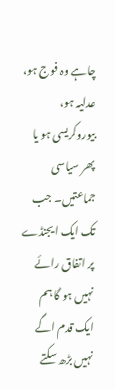چاہے وہ فوج ہو، عدلیہ ہو، بیوروکریسی ہو یا پھر سیاسی جماعتیں۔ جب تک ایک ایجنڈے پر اتفاق رائے نہیں ہو گا ہم ایک قدم اگے نہیں بڑھ سکتے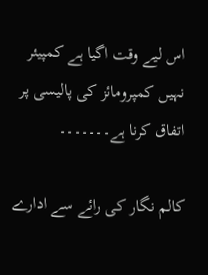اس لیے وقت اگیا ہے کمپیئر نہیں کمپرومائز کی پالیسی پر اتفاق کرنا ہے۔۔۔۔۔۔۔

کالم نگار کی رائے سے ادارے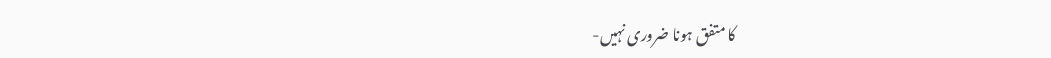کا متفق ہونا ضروری نہیں-